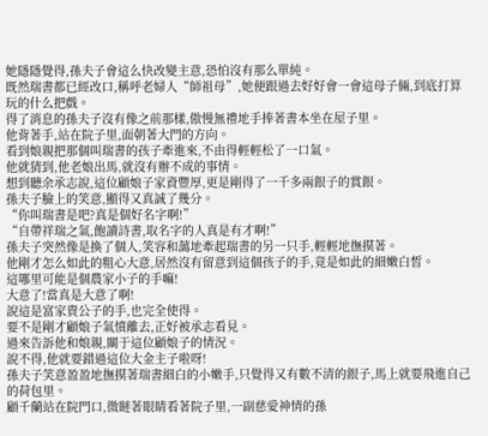她隱隱覺得,孫夫子會這么快改變主意,恐怕沒有那么單純。
既然瑞書都已經改口,稱呼老婦人“師祖母”,她便跟過去好好會一會這母子倆,到底打算玩的什么把戲。
得了消息的孫夫子沒有像之前那樣,傲慢無禮地手捧著書本坐在屋子里。
他背著手,站在院子里,面朝著大門的方向。
看到娘親把那個叫瑞書的孩子牽進來,不由得輕輕松了一口氣。
他就猜到,他老娘出馬,就沒有辦不成的事情。
想到聽余承志說,這位顧娘子家資豐厚,更是剛得了一千多兩銀子的賞銀。
孫夫子臉上的笑意,顯得又真誠了幾分。
“你叫瑞書是吧?真是個好名字啊!”
“自帶祥瑞之氣,飽讀詩書,取名字的人真是有才啊!”
孫夫子突然像是換了個人,笑容和藹地牽起瑞書的另一只手,輕輕地撫摸著。
他剛才怎么如此的粗心大意,居然沒有留意到這個孩子的手,竟是如此的細嫩白皙。
這哪里可能是個農家小子的手嘛!
大意了!當真是大意了啊!
說這是富家貴公子的手,也完全使得。
要不是剛才顧娘子氣憤離去,正好被承志看見。
過來告訴他和娘親,關于這位顧娘子的情況。
說不得,他就要錯過這位大金主子啦呀!
孫夫子笑意盈盈地撫摸著瑞書細白的小嫩手,只覺得又有數不清的銀子,馬上就要飛進自己的荷包里。
顧千蘭站在院門口,微瞇著眼睛看著院子里,一副慈愛神情的孫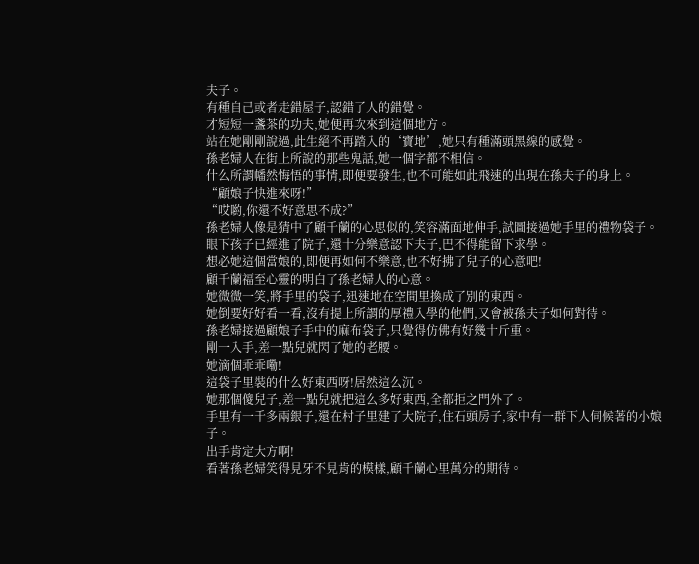夫子。
有種自己或者走錯屋子,認錯了人的錯覺。
才短短一盞茶的功夫,她便再次來到這個地方。
站在她剛剛說過,此生絕不再踏入的‘寶地’,她只有種滿頭黑線的感覺。
孫老婦人在街上所說的那些鬼話,她一個字都不相信。
什么所謂幡然悔悟的事情,即便要發生,也不可能如此飛速的出現在孫夫子的身上。
“顧娘子快進來呀!”
“哎喲,你還不好意思不成?”
孫老婦人像是猜中了顧千蘭的心思似的,笑容滿面地伸手,試圖接過她手里的禮物袋子。
眼下孩子已經進了院子,還十分樂意認下夫子,巴不得能留下求學。
想必她這個當娘的,即便再如何不樂意,也不好拂了兒子的心意吧!
顧千蘭福至心靈的明白了孫老婦人的心意。
她微微一笑,將手里的袋子,迅速地在空間里換成了別的東西。
她倒要好好看一看,沒有提上所謂的厚禮入學的他們,又會被孫夫子如何對待。
孫老婦接過顧娘子手中的麻布袋子,只覺得仿佛有好幾十斤重。
剛一入手,差一點兒就閃了她的老腰。
她滴個乖乖嘞!
這袋子里裝的什么好東西呀!居然這么沉。
她那個傻兒子,差一點兒就把這么多好東西,全都拒之門外了。
手里有一千多兩銀子,還在村子里建了大院子,住石頭房子,家中有一群下人伺候著的小娘子。
出手肯定大方啊!
看著孫老婦笑得見牙不見肯的模樣,顧千蘭心里萬分的期待。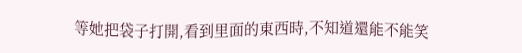等她把袋子打開,看到里面的東西時,不知道還能不能笑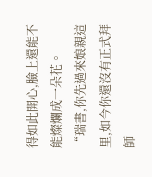得如此開心,臉上還能不能燦爛成一朵花。
“瑞書,你先過來娘親這里,如今你還沒有正式拜師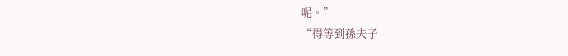呢。”
“得等到孫夫子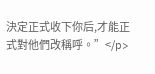決定正式收下你后,才能正式對他們改稱呼。”</p>